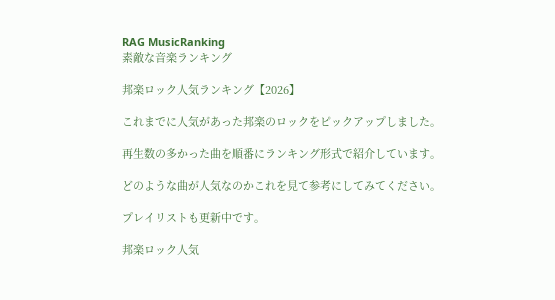RAG MusicRanking
素敵な音楽ランキング

邦楽ロック人気ランキング【2026】

これまでに人気があった邦楽のロックをピックアップしました。

再生数の多かった曲を順番にランキング形式で紹介しています。

どのような曲が人気なのかこれを見て参考にしてみてください。

プレイリストも更新中です。

邦楽ロック人気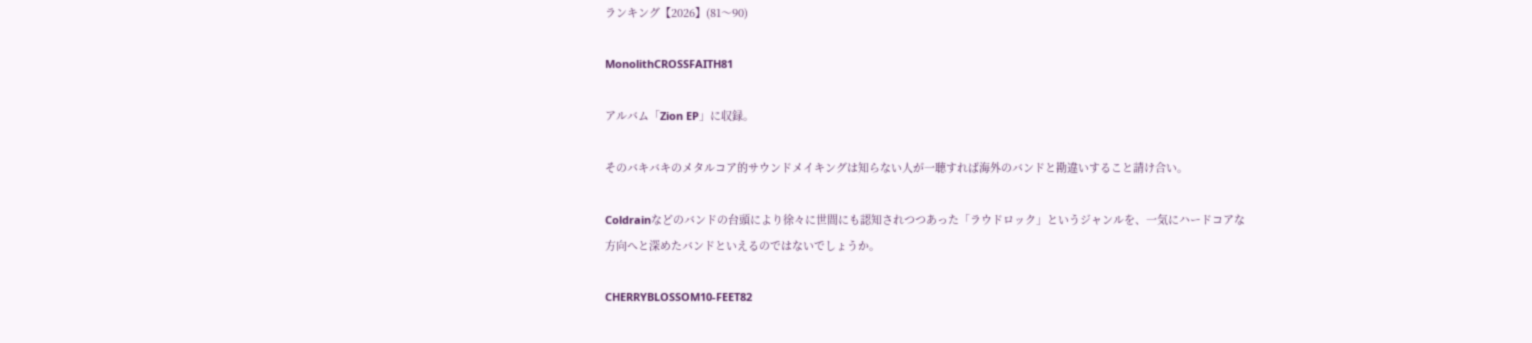ランキング【2026】(81〜90)

MonolithCROSSFAITH81

アルバム「Zion EP」に収録。

そのバキバキのメタルコア的サウンドメイキングは知らない人が一聴すれば海外のバンドと勘違いすること請け合い。

Coldrainなどのバンドの台頭により徐々に世間にも認知されつつあった「ラウドロック」というジャンルを、一気にハードコアな方向へと深めたバンドといえるのではないでしょうか。

CHERRYBLOSSOM10-FEET82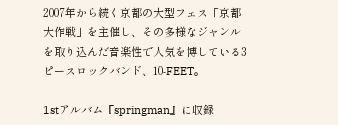2007年から続く京都の大型フェス「京都大作戦」を主催し、その多様なジャンルを取り込んだ音楽性で人気を博している3ピースロックバンド、10-FEET。

1stアルバム『springman』に収録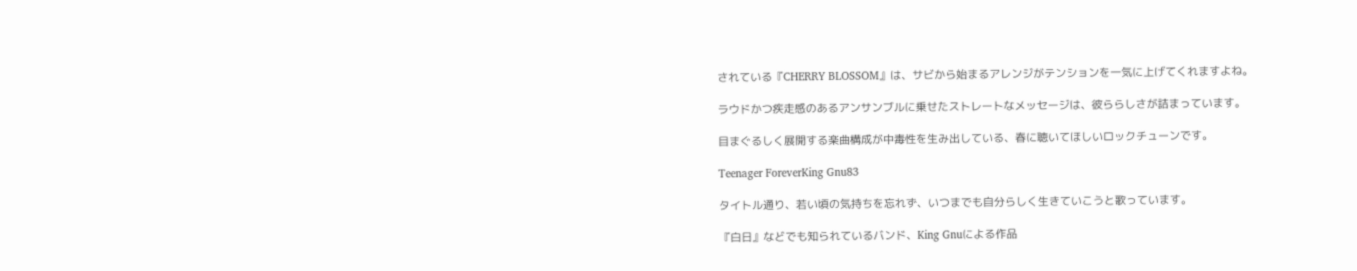されている『CHERRY BLOSSOM』は、サビから始まるアレンジがテンションを一気に上げてくれますよね。

ラウドかつ疾走感のあるアンサンブルに乗せたストレートなメッセージは、彼ららしさが詰まっています。

目まぐるしく展開する楽曲構成が中毒性を生み出している、春に聴いてほしいロックチューンです。

Teenager ForeverKing Gnu83

タイトル通り、若い頃の気持ちを忘れず、いつまでも自分らしく生きていこうと歌っています。

『白日』などでも知られているバンド、King Gnuによる作品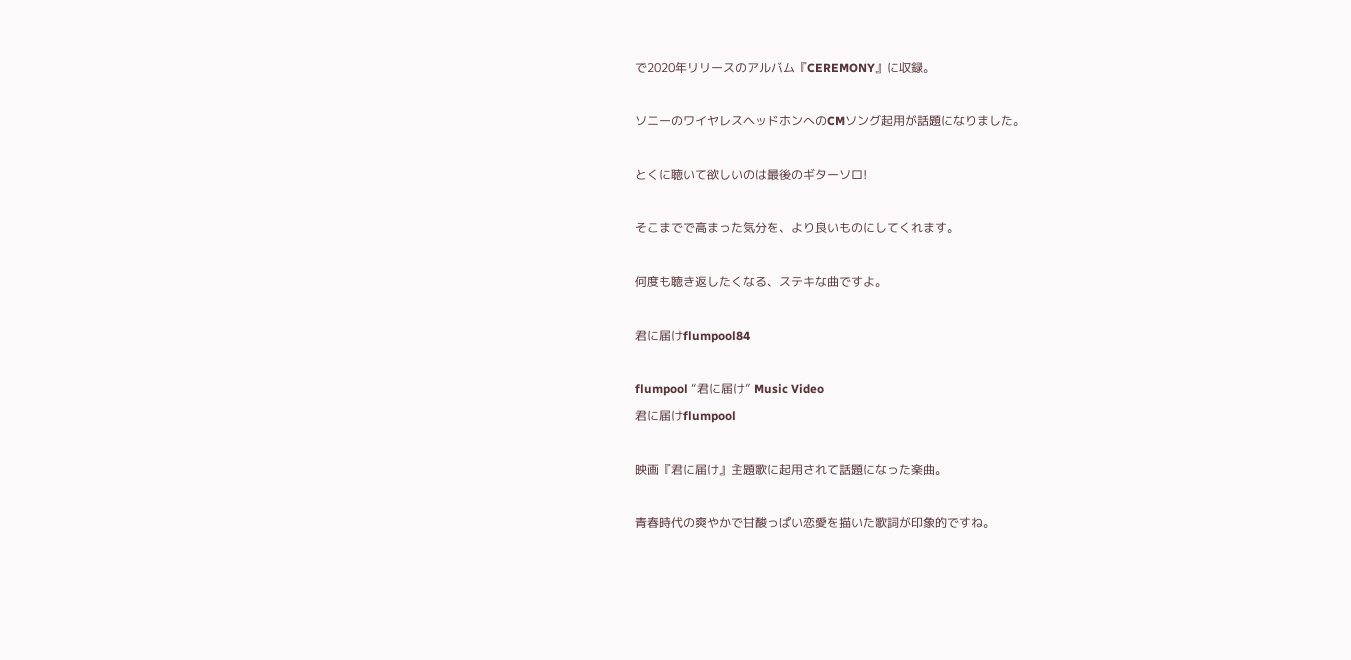で2020年リリースのアルバム『CEREMONY』に収録。

ソニーのワイヤレスヘッドホンへのCMソング起用が話題になりました。

とくに聴いて欲しいのは最後のギターソロ!

そこまでで高まった気分を、より良いものにしてくれます。

何度も聴き返したくなる、ステキな曲ですよ。

君に届けflumpool84

flumpool “君に届け” Music Video
君に届けflumpool

映画『君に届け』主題歌に起用されて話題になった楽曲。

青春時代の爽やかで甘酸っぱい恋愛を描いた歌詞が印象的ですね。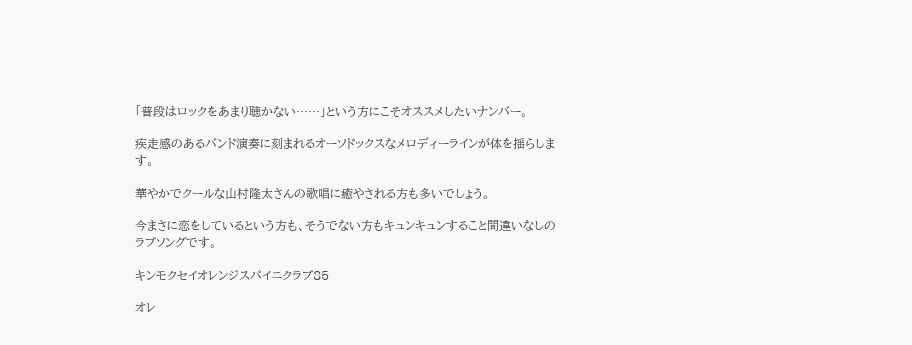「普段はロックをあまり聴かない……」という方にこそオススメしたいナンバー。

疾走感のあるバンド演奏に刻まれるオーソドックスなメロディーラインが体を揺らします。

華やかでクールな山村隆太さんの歌唱に癒やされる方も多いでしょう。

今まさに恋をしているという方も、そうでない方もキュンキュンすること間違いなしのラブソングです。

キンモクセイオレンジスパイニクラブ85

オレ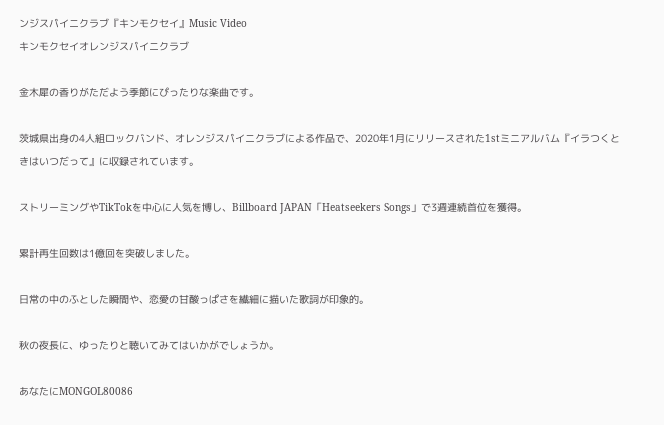ンジスパイニクラブ『キンモクセイ』Music Video
キンモクセイオレンジスパイニクラブ

金木犀の香りがただよう季節にぴったりな楽曲です。

茨城県出身の4人組ロックバンド、オレンジスパイニクラブによる作品で、2020年1月にリリースされた1stミニアルバム『イラつくときはいつだって』に収録されています。

ストリーミングやTikTokを中心に人気を博し、Billboard JAPAN「Heatseekers Songs」で3週連続首位を獲得。

累計再生回数は1億回を突破しました。

日常の中のふとした瞬間や、恋愛の甘酸っぱさを繊細に描いた歌詞が印象的。

秋の夜長に、ゆったりと聴いてみてはいかがでしょうか。

あなたにMONGOL80086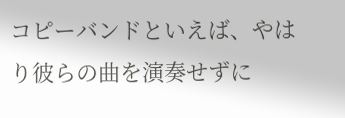コピーバンドといえば、やはり彼らの曲を演奏せずに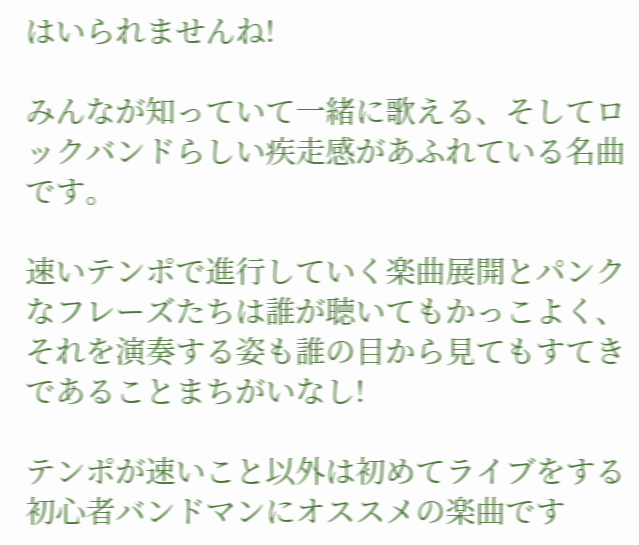はいられませんね!

みんなが知っていて一緒に歌える、そしてロックバンドらしい疾走感があふれている名曲です。

速いテンポで進行していく楽曲展開とパンクなフレーズたちは誰が聴いてもかっこよく、それを演奏する姿も誰の目から見てもすてきであることまちがいなし!

テンポが速いこと以外は初めてライブをする初心者バンドマンにオススメの楽曲です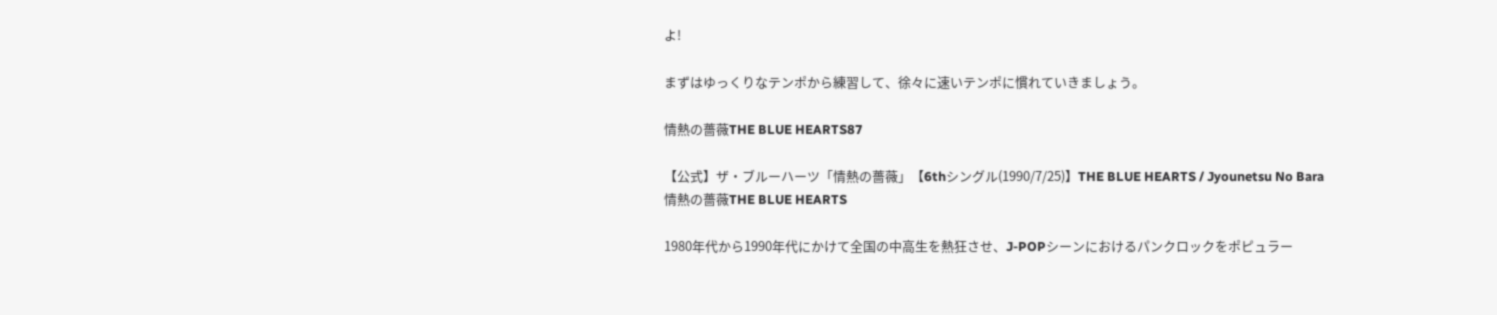よ!

まずはゆっくりなテンポから練習して、徐々に速いテンポに慣れていきましょう。

情熱の薔薇THE BLUE HEARTS87

【公式】ザ・ブルーハーツ「情熱の薔薇」【6thシングル(1990/7/25)】THE BLUE HEARTS / Jyounetsu No Bara
情熱の薔薇THE BLUE HEARTS

1980年代から1990年代にかけて全国の中高生を熱狂させ、J-POPシーンにおけるパンクロックをポピュラー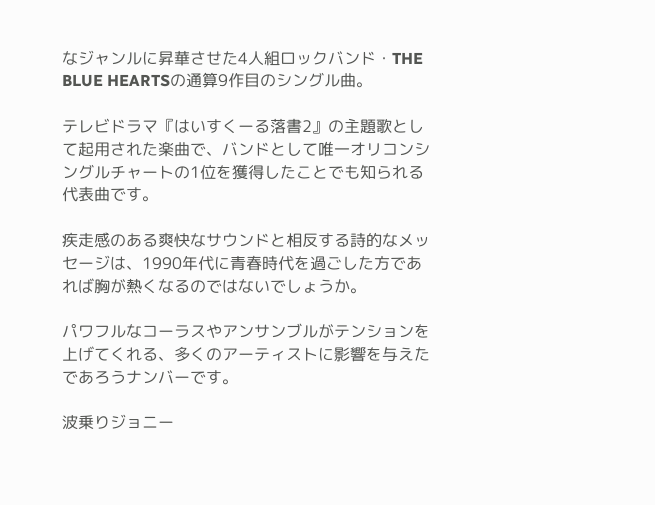なジャンルに昇華させた4人組ロックバンド・THE BLUE HEARTSの通算9作目のシングル曲。

テレビドラマ『はいすくーる落書2』の主題歌として起用された楽曲で、バンドとして唯一オリコンシングルチャートの1位を獲得したことでも知られる代表曲です。

疾走感のある爽快なサウンドと相反する詩的なメッセージは、1990年代に青春時代を過ごした方であれば胸が熱くなるのではないでしょうか。

パワフルなコーラスやアンサンブルがテンションを上げてくれる、多くのアーティストに影響を与えたであろうナンバーです。

波乗りジョニー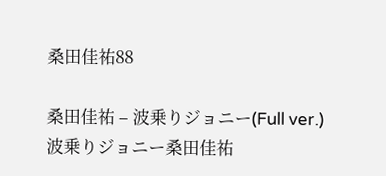桑田佳祐88

桑田佳祐 – 波乗りジョニー(Full ver.)
波乗りジョニー桑田佳祐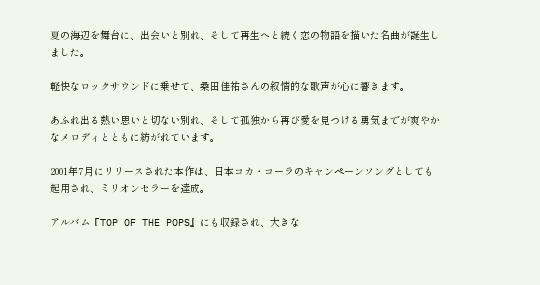夏の海辺を舞台に、出会いと別れ、そして再生へと続く恋の物語を描いた名曲が誕生しました。

軽快なロックサウンドに乗せて、桑田佳祐さんの叙情的な歌声が心に響きます。

あふれ出る熱い思いと切ない別れ、そして孤独から再び愛を見つける勇気までが爽やかなメロディとともに紡がれています。

2001年7月にリリースされた本作は、日本コカ・コーラのキャンペーンソングとしても起用され、ミリオンセラーを達成。

アルバム『TOP OF THE POPS』にも収録され、大きな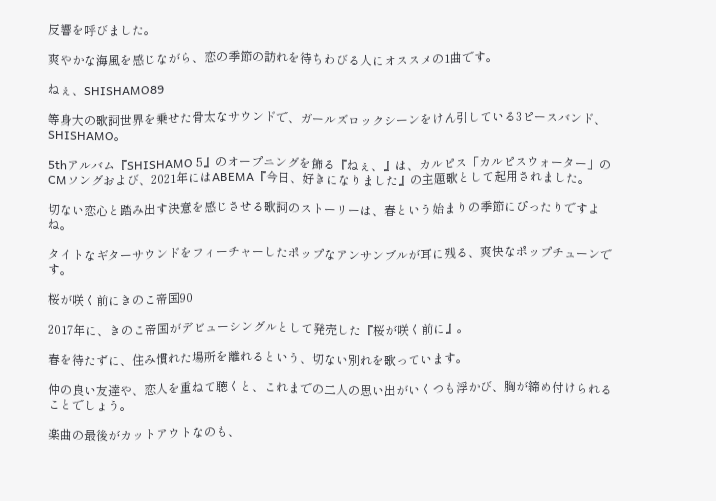反響を呼びました。

爽やかな海風を感じながら、恋の季節の訪れを待ちわびる人にオススメの1曲です。

ねぇ、SHISHAMO89

等身大の歌詞世界を乗せた骨太なサウンドで、ガールズロックシーンをけん引している3ピースバンド、SHISHAMO。

5thアルバム『SHISHAMO 5』のオープニングを飾る『ねぇ、』は、カルピス「カルピスウォーター」のCMソングおよび、2021年にはABEMA『今日、好きになりました』の主題歌として起用されました。

切ない恋心と踏み出す決意を感じさせる歌詞のストーリーは、春という始まりの季節にぴったりですよね。

タイトなギターサウンドをフィーチャーしたポップなアンサンブルが耳に残る、爽快なポップチューンです。

桜が咲く前にきのこ帝国90

2017年に、きのこ帝国がデビューシングルとして発売した『桜が咲く前に』。

春を待たずに、住み慣れた場所を離れるという、切ない別れを歌っています。

仲の良い友達や、恋人を重ねて聴くと、これまでの二人の思い出がいくつも浮かび、胸が締め付けられることでしょう。

楽曲の最後がカットアウトなのも、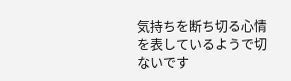気持ちを断ち切る心情を表しているようで切ないです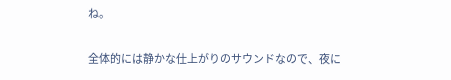ね。

全体的には静かな仕上がりのサウンドなので、夜に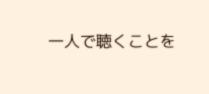一人で聴くことを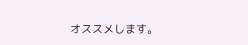オススメします。